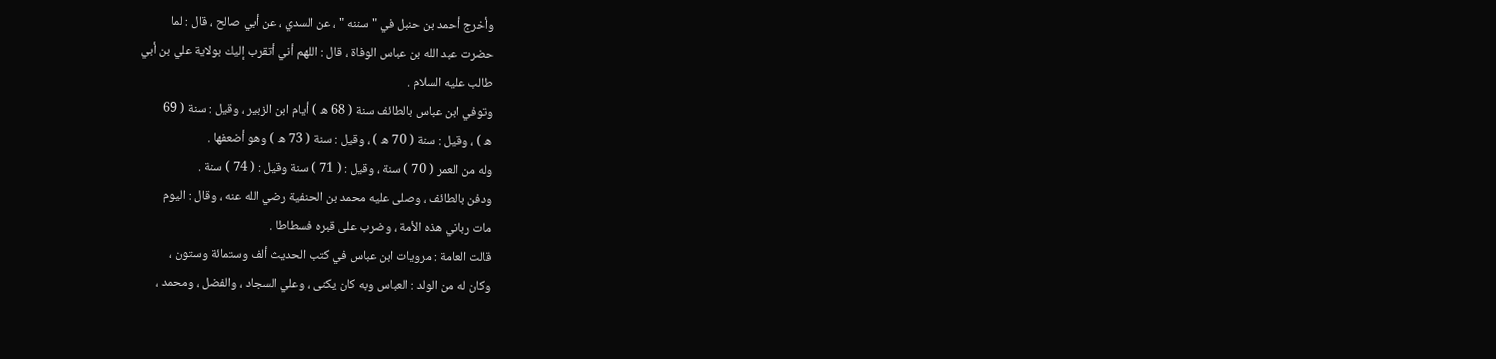وأخرج أحمد بن حنبل في " سننه " ، عن السدي ، عن أبي صالح ، قال : لما
حضرت عبد الله بن عباس الوفاة ، قال : اللهم أني أتقرب إليك بولاية علي بن أبي
طالب عليه السلام .
وتوفي ابن عباس بالطائف سنة ( 68 ه ) أيام ابن الزبير ، وقيل : سنة ( 69
ه ) ، وقيل : سنة ( 70 ه ) ، وقيل : سنة ( 73 ه ) وهو أضعفها .
وله من العمر ( 70 ) سنة ، وقيل : ( 71 ) سنة وقيل : ( 74 ) سنة .
ودفن بالطائف ، وصلى عليه محمد بن الحنفية رضي الله عنه ، وقال : اليوم
مات رباني هذه الأمة ، وضرب على قبره فسطاطا .
قالت العامة : مرويات ابن عباس في كتب الحديث ألف وستمائة وستون ،
وكان له من الولد : العباس وبه كان يكنى ، وعلي السجاد ، والفضل ، ومحمد ،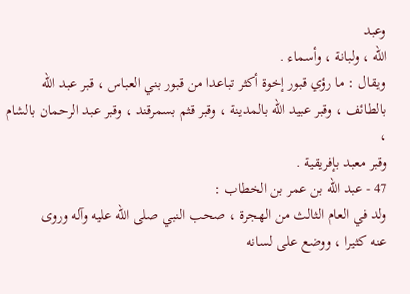وعبد
الله ، ولبانة ، وأسماء .
ويقال : ما رؤي قبور إخوة أكثر تباعدا من قبور بني العباس ، قبر عبد الله
بالطائف ، وقبر عبيد الله بالمدينة ، وقبر قثم بسمرقند ، وقبر عبد الرحمان بالشام ،
وقبر معبد بإفريقية .
47 - عبد الله بن عمر بن الخطاب :
ولد في العام الثالث من الهجرة ، صحب النبي صلى الله عليه وآله وروى
عنه كثيرا ، ووضع على لسانه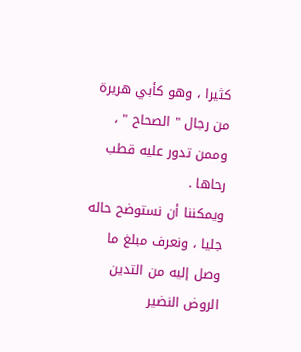كثيرا ، وهو كأبي هريرة من رجال " الصحاح " ،
وممن تدور عليه قطب رحاها .
ويمكننا أن نستوضح حاله جليا ، ونعرف مبلغ ما وصل إليه من التدين
الروض النضير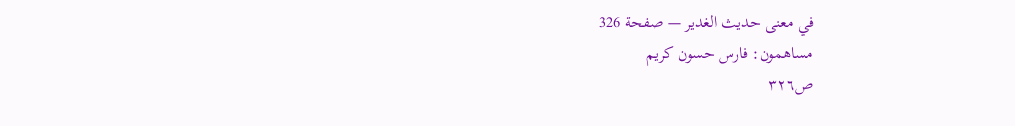في معنى حديث الغدير — صفحة 326
مساهمون: فارس حسون كريم
ص٣٢٦